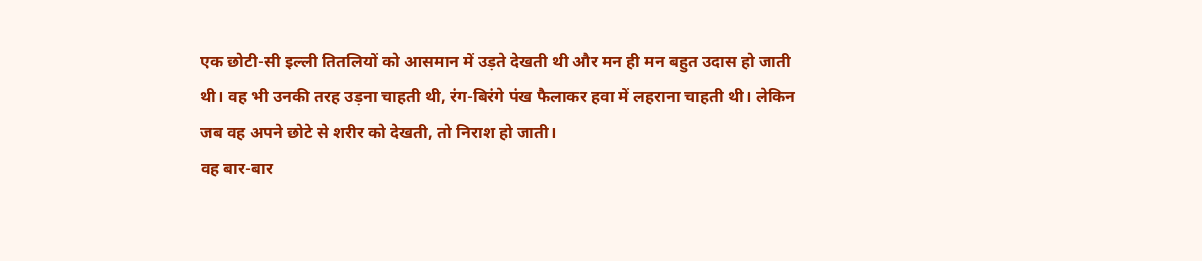एक छोटी-सी इल्ली तितलियों को आसमान में उड़ते देखती थी और मन ही मन बहुत उदास हो जाती थी। वह भी उनकी तरह उड़ना चाहती थी, रंग-बिरंगे पंख फैलाकर हवा में लहराना चाहती थी। लेकिन जब वह अपने छोटे से शरीर को देखती, तो निराश हो जाती।
वह बार-बार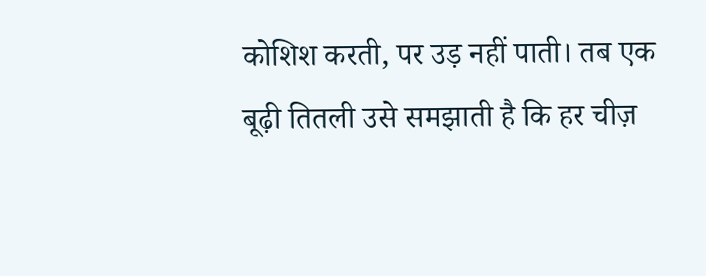कोशिश करती, पर उड़ नहीं पाती। तब एक बूढ़ी तितली उसे समझाती है कि हर चीज़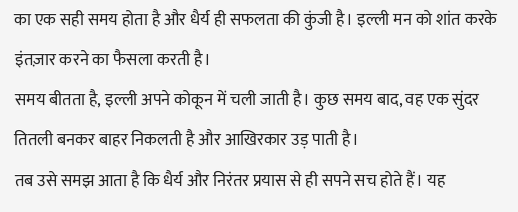का एक सही समय होता है और धैर्य ही सफलता की कुंजी है। इल्ली मन को शांत करके इंतज़ार करने का फैसला करती है।
समय बीतता है, इल्ली अपने कोकून में चली जाती है। कुछ समय बाद, वह एक सुंदर तितली बनकर बाहर निकलती है और आखिरकार उड़ पाती है।
तब उसे समझ आता है कि धैर्य और निरंतर प्रयास से ही सपने सच होते हैं। यह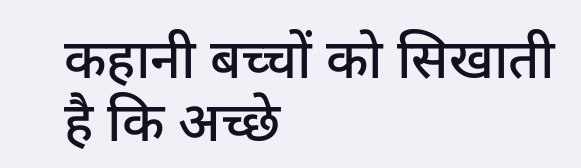कहानी बच्चों को सिखाती है कि अच्छे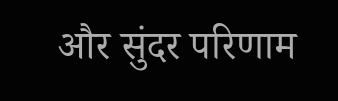और सुंदर परिणाम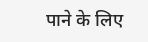पाने के लिए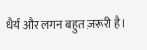धैर्य और लगन बहुत ज़रूरी है।